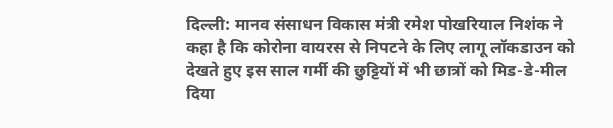दिल्ली: मानव संसाधन विकास मंत्री रमेश पोखरियाल निशंक ने कहा है कि कोरोना वायरस से निपटने के लिए लागू लॉकडाउन को देखते हुए इस साल गर्मी की छुट्टियों में भी छात्रों को मिड-डे-मील दिया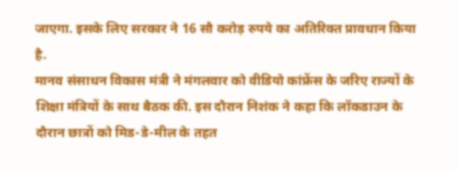जाएगा. इसके लिए सरकार ने 16 सौ करोड़ रुपये का अतिरिक्त प्रावधान किया है.
मानव संसाधन विकास मंत्री ने मंगलवार को वीडियो कांफ्रेंस के जरिए राज्यों के शिक्षा मंत्रियों के साथ बैठक की. इस दौरान निशंक ने कहा कि लॉकडाउन के दौरान छात्रों को मिड-डे-मील के तहत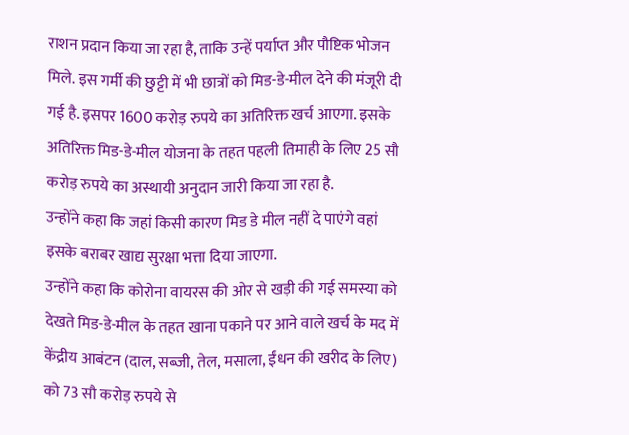राशन प्रदान किया जा रहा है, ताकि उन्हें पर्याप्त और पौष्टिक भोजन मिले. इस गर्मी की छुट्टी में भी छात्रों को मिड-डे-मील देने की मंजूरी दी गई है. इसपर 1600 करोड़ रुपये का अतिरिक्त खर्च आएगा. इसके अतिरिक्त मिड-डे-मील योजना के तहत पहली तिमाही के लिए 25 सौ करोड़ रुपये का अस्थायी अनुदान जारी किया जा रहा है.
उन्होंने कहा कि जहां किसी कारण मिड डे मील नहीं दे पाएंगे वहां इसके बराबर खाद्य सुरक्षा भत्ता दिया जाएगा.
उन्होंने कहा कि कोरोना वायरस की ओर से खड़ी की गई समस्या को देखते मिड-डे-मील के तहत खाना पकाने पर आने वाले खर्च के मद में केंद्रीय आबंटन (दाल, सब्जी, तेल, मसाला, ईंधन की खरीद के लिए) को 73 सौ करोड़ रुपये से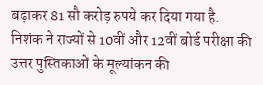बढ़ाकर 81 सौ करोड़ रुपये कर दिया गया है.
निशंक ने राज्यों से 10वीं और 12वीं बोर्ड परीक्षा की उत्तर पुस्तिकाओं के मूल्यांकन की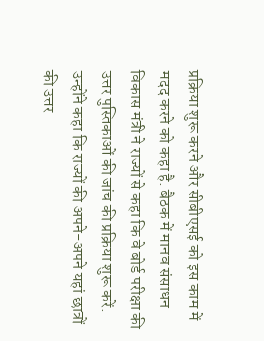प्रक्रिया शुरू करने और सीबीएसई को इस काम में मदद करने को कहा है. बैठक में मानव संसाधन विकास मंत्री ने राज्यों से कहा कि वे बोर्ड परीक्षा की उत्तर पुस्तिकाओं की जांच की प्रक्रिया शुरू करें. उन्होंने कहा कि राज्यों की अपने-अपने यहां छात्रों की उत्तर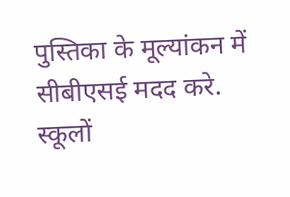पुस्तिका के मूल्यांकन में सीबीएसई मदद करे.
स्कूलों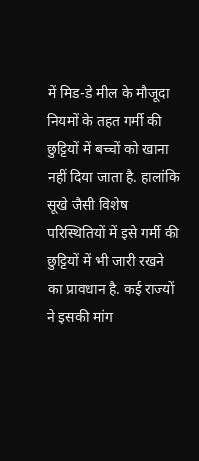में मिड-डे मील के मौजूदा नियमों के तहत गर्मी की छुट्टियों में बच्चों को खाना नहीं दिया जाता है. हालांकि सूखे जैसी विशेष परिस्थितियों में इसे गर्मी की छुट्टियों में भी जारी रखने का प्रावधान है. कई राज्यों ने इसकी मांग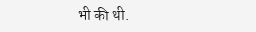भी की थी.